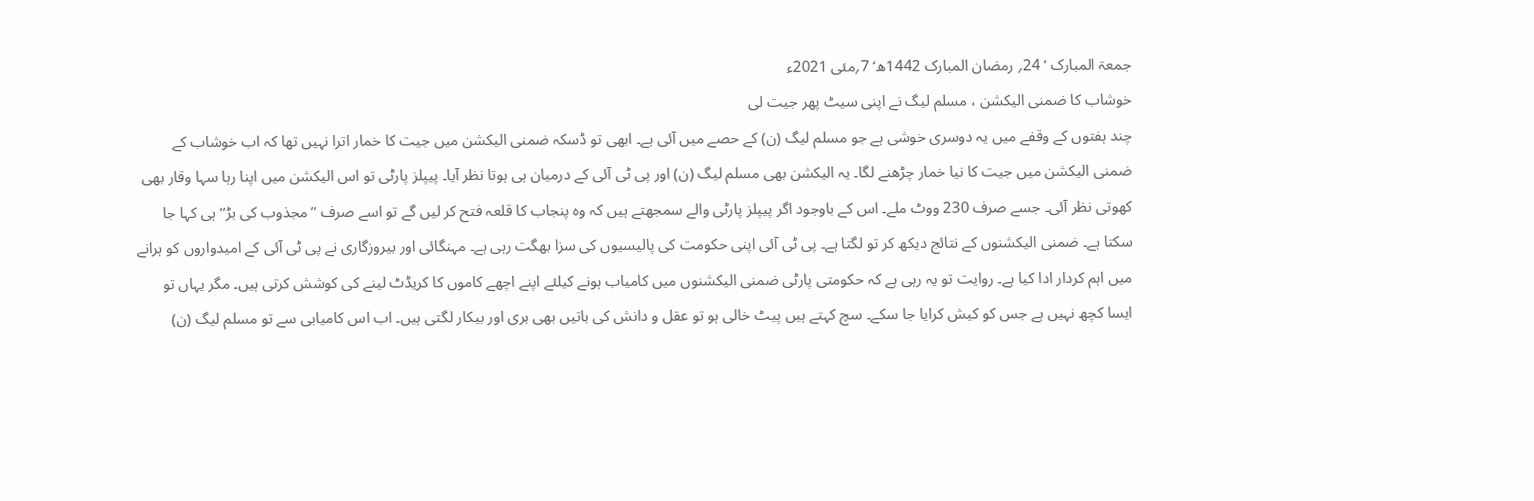جمعۃ المبارک ‘ 24؍ رمضان المبارک 1442ھ‘ 7؍مئی 2021ء
خوشاب کا ضمنی الیکشن ، مسلم لیگ نے اپنی سیٹ پھر جیت لی
چند ہفتوں کے وقفے میں یہ دوسری خوشی ہے جو مسلم لیگ (ن) کے حصے میں آئی ہے۔ ابھی تو ڈسکہ ضمنی الیکشن میں جیت کا خمار اترا نہیں تھا کہ اب خوشاب کے ضمنی الیکشن میں جیت کا نیا خمار چڑھنے لگا۔ یہ الیکشن بھی مسلم لیگ (ن) اور پی ٹی آئی کے درمیان ہی ہوتا نظر آیا۔ پیپلز پارٹی تو اس الیکشن میں اپنا رہا سہا وقار بھی کھوتی نظر آئی۔ جسے صرف 230 ووٹ ملے۔ اس کے باوجود اگر پیپلز پارٹی والے سمجھتے ہیں کہ وہ پنجاب کا قلعہ فتح کر لیں گے تو اسے صرف ’’مجذوب کی بڑ‘‘ ہی کہا جا سکتا ہے۔ ضمنی الیکشنوں کے نتائج دیکھ کر تو لگتا ہے۔ پی ٹی آئی اپنی حکومت کی پالیسیوں کی سزا بھگت رہی ہے۔ مہنگائی اور بیروزگاری نے پی ٹی آئی کے امیدواروں کو ہرانے میں اہم کردار ادا کیا ہے۔ روایت تو یہ رہی ہے کہ حکومتی پارٹی ضمنی الیکشنوں میں کامیاب ہونے کیلئے اپنے اچھے کاموں کا کریڈٹ لینے کی کوشش کرتی ہیں۔ مگر یہاں تو ایسا کچھ نہیں ہے جس کو کیش کرایا جا سکے۔ سچ کہتے ہیں پیٹ خالی ہو تو عقل و دانش کی باتیں بھی بری اور بیکار لگتی ہیں۔ اب اس کامیابی سے تو مسلم لیگ (ن)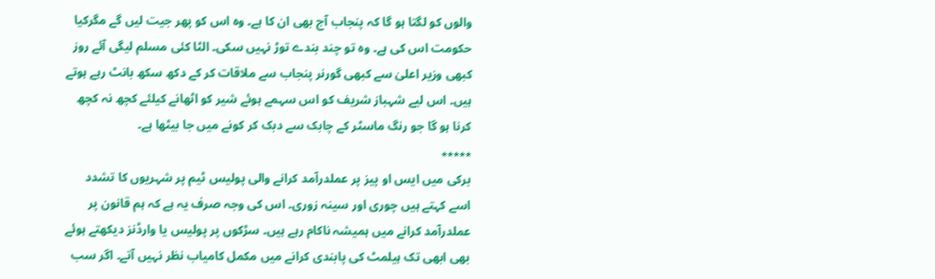والوں کو لگتا ہو گا کہ پنجاب آج بھی ان کا ہے۔ وہ اس کو پھر جیت لیں گے مگرکیا حکومت اس کی ہے۔ وہ تو چند بندے توڑ نہیں سکی۔ الٹا کئی مسلم لیگی آئے روز کبھی وزیر اعلیٰ سے کبھی گورنر پنجاب سے ملاقات کر کے دکھ سکھ بانٹ رہے ہوتے ہیں۔ اس لیے شہباز شریف کو اس سہمے ہوئے شیر کو اٹھانے کیلئے کچھ نہ کچھ کرنا ہو گا جو رنگ ماسٹر کے چابک سے دبک کر کونے میں جا بیٹھا ہے۔
٭٭٭٭٭
برکی میں ایس او پیز پر عملدرآمد کرانے والی پولیس ٹیم پر شہریوں کا تشدد
اسے کہتے ہیں چوری اور سینہ زوری۔ اس کی وجہ صرف یہ ہے کہ ہم قانون پر عملدرآمد کرانے میں ہمیشہ ناکام رہے ہیں۔ سڑکوں پر پولیس یا وارڈنز دیکھتے ہوئے بھی ابھی تک ہیلمٹ کی پابندی کرانے میں مکمل کامیاب نظر نہیں آتے۔ اگر سب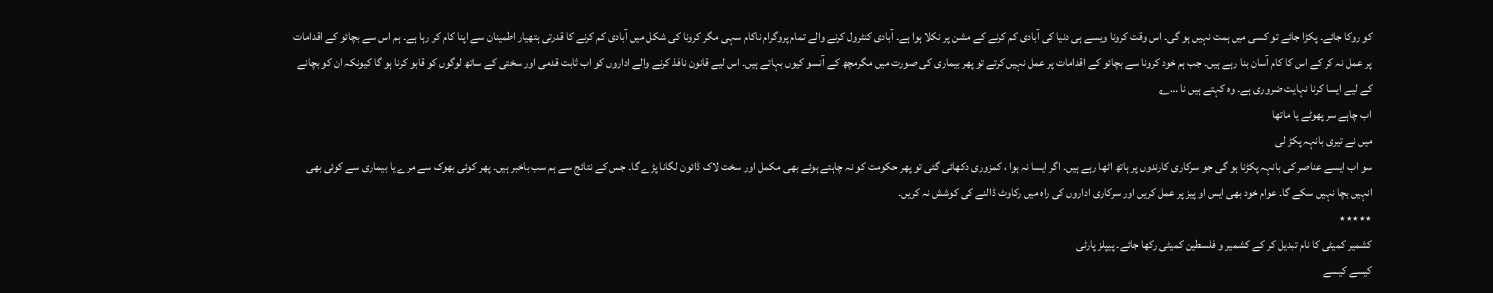کو روکا جائے۔ پکڑا جائے تو کسی میں ہمت نہیں ہو گی۔ اس وقت کرونا ویسے ہی دنیا کی آبادی کم کرنے کے مشن پر نکلا ہوا ہے۔ آبادی کنٹرول کرنے والے تمام پروگرام ناکام سہی مگر کرونا کی شکل میں آبادی کم کرنے کا قدرتی ہتھیار اطمینان سے اپنا کام کر رہا ہے۔ ہم اس سے بچائو کے اقدامات پر عمل نہ کر کے اس کا کام آسان بنا رہے ہیں۔ جب ہم خود کرونا سے بچائو کے اقدامات پر عمل نہیں کرتے تو پھر بیماری کی صورت میں مگرمچھ کے آنسو کیوں بہاتے ہیں۔ اس لیے قانون نافذ کرنے والے اداروں کو اب ثابت قدمی اور سختی کے ساتھ لوگوں کو قابو کرنا ہو گا کیونکہ ان کو بچانے کے لیے ایسا کرنا نہایت ضروری ہے۔ وہ کہتے ہیں نا …؎
اب چاہے سر پھوٹے یا ماتھا
میں نے تیری بانہہ پکڑ لی
سو اب ایسے عناصر کی بانہہ پکڑنا ہو گی جو سرکاری کارندوں پر ہاتھ اٹھا رہے ہیں۔ اگر ایسا نہ ہوا ، کمزوری دکھائی گئی تو پھر حکومت کو نہ چاہتے ہوئے بھی مکمل اور سخت لاک ڈائون لگانا پڑے گا۔ جس کے نتائج سے ہم سب باخبر ہیں۔ پھر کوئی بھوک سے مرے یا بیماری سے کوئی بھی انہیں بچا نہیں سکے گا۔ عوام خود بھی ایس او پیز پر عمل کریں اور سرکاری اداروں کی راہ میں رکاوٹ ڈالنے کی کوشش نہ کریں۔
٭٭٭٭٭
کشمیر کمیٹی کا نام تبدیل کر کے کشمیر و فلسطین کمیٹی رکھا جائے۔ پیپلز پارٹی
کیسے کیسے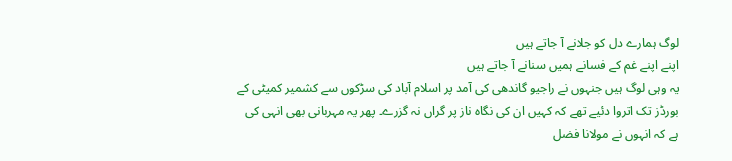لوگ ہمارے دل کو جلانے آ جاتے ہیں
اپنے اپنے غم کے فسانے ہمیں سنانے آ جاتے ہیں
یہ وہی لوگ ہیں جنہوں نے راجیو گاندھی کی آمد پر اسلام آباد کی سڑکوں سے کشمیر کمیٹی کے بورڈز تک اتروا دئیے تھے کہ کہیں ان کی نگاہ ناز پر گراں نہ گزرے۔ پھر یہ مہربانی بھی انہی کی ہے کہ انہوں نے مولانا فضل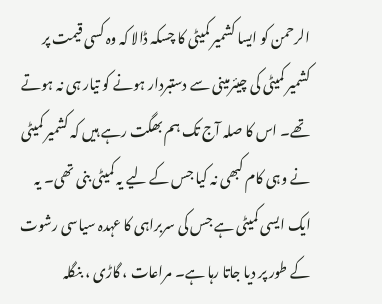الرحمن کو ایسا کشمیر کمیٹی کا چسکہ ڈالا کہ وہ کسی قیمت پر کشمیر کمیٹی کی چیئرمینی سے دستبردار ہونے کو تیار ہی نہ ہوتے تھے۔ اس کا صلہ آج تک ہم بھگت رہے ہیں کہ کشمیر کمیٹی نے وہی کام کبھی نہ کیا جس کے لیے یہ کمیٹی بنی تھی۔ یہ ایک ایسی کمیٹی ہے جس کی سربراہی کا عہدہ سیاسی رشوت کے طور پر دیا جاتا رہا ہے۔ مراعات ، گاڑی ، بنگلہ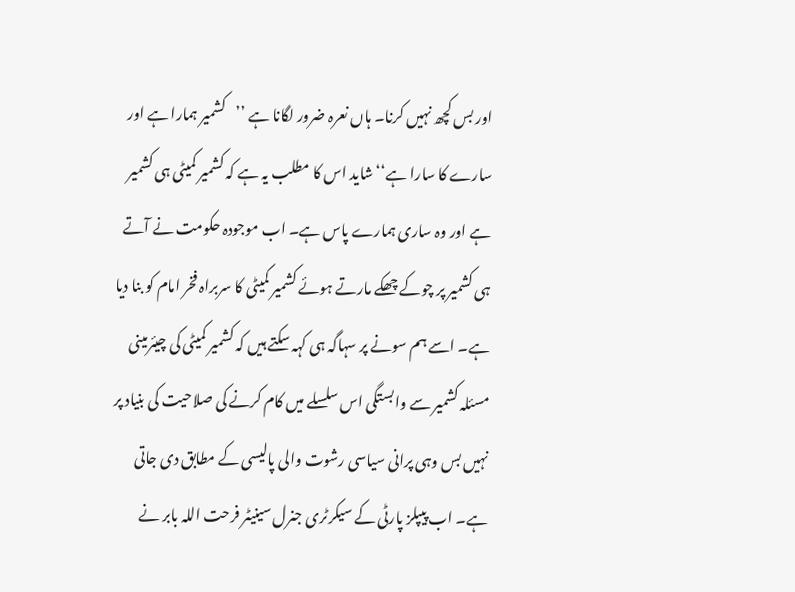اور بس کچھ نہیں کرنا۔ ہاں نعرہ ضرور لگانا ہے ’’کشمیر ہمارا ہے اور سارے کا سارا ہے‘‘ شاید اس کا مطلب یہ ہے کہ کشمیر کمیٹی ہی کشمیر ہے اور وہ ساری ہمارے پاس ہے۔ اب موجودہ حکومت نے آتے ہی کشمیر پر چوکے چھکے مارتے ہوئے کشمیر کمیٹی کا سربراہ فخر امام کو بنا دیا ہے۔ اسے ہم سونے پر سہاگہ ہی کہہ سکتے ہیں کہ کشمیر کمیٹی کی چیئرمینی مسئلہ کشمیر سے وابستگی اس سلسلے میں کام کرنے کی صلاحیت کی بنیاد پر نہیں بس وہی پرانی سیاسی رشوت والی پالیسی کے مطابق دی جاتی ہے۔ اب پیپلز پارٹی کے سیکرٹری جنرل سینیٹر فرحت اللہ بابر نے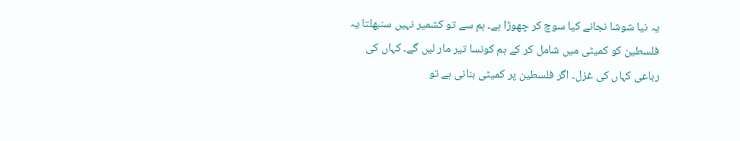یہ نیا شوشا نجانے کیا سوچ کر چھوڑا ہے۔ ہم سے تو کشمیر نہیں سنبھلتا یہ فلسطین کو کمیٹی میں شامل کر کے ہم کونسا تیر مار لیں گے۔ کہاں کی رباعی کہاں کی غزل۔ اگر فلسطین پر کمیٹی بنانی ہے تو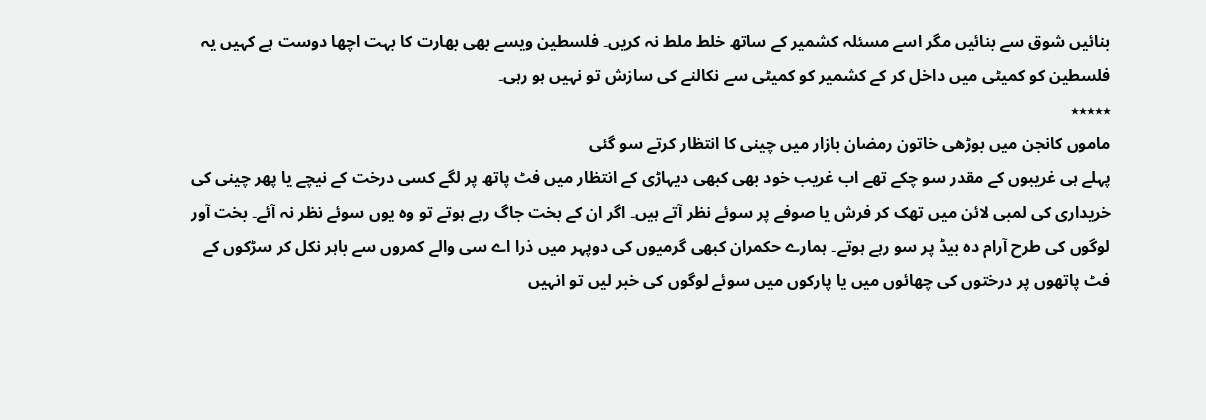بنائیں شوق سے بنائیں مگر اسے مسئلہ کشمیر کے ساتھ خلط ملط نہ کریں۔ فلسطین ویسے بھی بھارت کا بہت اچھا دوست ہے کہیں یہ فلسطین کو کمیٹی میں داخل کر کے کشمیر کو کمیٹی سے نکالنے کی سازش تو نہیں ہو رہی۔
٭٭٭٭٭
ماموں کانجن میں بوڑھی خاتون رمضان بازار میں چینی کا انتظار کرتے سو گئی
پہلے ہی غریبوں کے مقدر سو چکے تھے اب غریب خود بھی کبھی دیہاڑی کے انتظار میں فٹ پاتھ پر لگے کسی درخت کے نیچے یا پھر چینی کی خریداری کی لمبی لائن میں تھک کر فرش یا صوفے پر سوئے نظر آتے ہیں۔ اگر ان کے بخت جاگ رہے ہوتے تو وہ یوں سوئے نظر نہ آئے۔ بخت آور لوگوں کی طرح آرام دہ بیڈ پر سو رہے ہوتے۔ ہمارے حکمران کبھی گرمیوں کی دوپہر میں ذرا اے سی والے کمروں سے باہر نکل کر سڑکوں کے فٹ پاتھوں پر درختوں کی چھائوں میں یا پارکوں میں سوئے لوگوں کی خبر لیں تو انہیں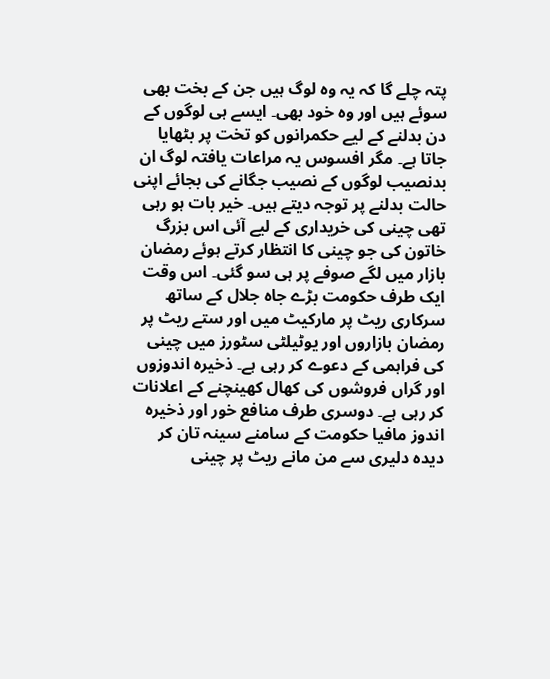پتہ چلے گا کہ یہ وہ لوگ ہیں جن کے بخت بھی سوئے ہیں اور وہ خود بھی۔ ایسے ہی لوگوں کے دن بدلنے کے لیے حکمرانوں کو تخت پر بٹھایا جاتا ہے۔ مگر افسوس یہ مراعات یافتہ لوگ ان بدنصیب لوگوں کے نصیب جگانے کی بجائے اپنی حالت بدلنے پر توجہ دیتے ہیں۔ خیر بات ہو رہی تھی چینی کی خریداری کے لیے آئی اس بزرگ خاتون کی جو چینی کا انتظار کرتے ہوئے رمضان بازار میں لگے صوفے پر ہی سو گئی۔ اس وقت ایک طرف حکومت بڑے جاہ جلال کے ساتھ سرکاری ریٹ پر مارکیٹ میں اور ستے ریٹ پر رمضان بازاروں اور یوٹیلٹی سٹورز میں چینی کی فراہمی کے دعوے کر رہی ہے۔ ذخیرہ اندوزوں اور گراں فروشوں کی کھال کھینچنے کے اعلانات کر رہی ہے۔ دوسری طرف منافع خور اور ذخیرہ اندوز مافیا حکومت کے سامنے سینہ تان کر دیدہ دلیری سے من مانے ریٹ پر چینی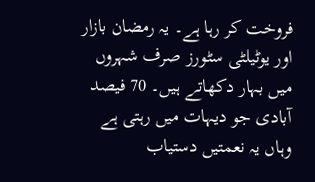فروخت کر رہا ہے۔ یہ رمضان بازار اور یوٹیلٹی سٹورز صرف شہروں میں بہار دکھاتے ہیں۔ 70 فیصد آبادی جو دیہات میں رہتی ہے وہاں یہ نعمتیں دستیاب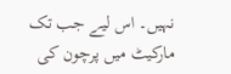نہیں۔ اس لیے جب تک مارکیٹ میں پرچون کی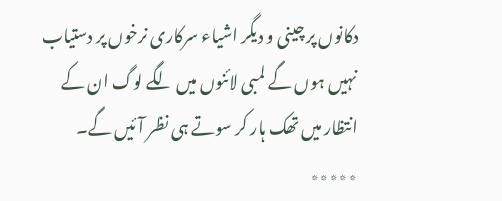دکانوں پر چینی و دیگر اشیاء سرکاری نرخوں پر دستیاب نہیں ہوں گے لمبی لائنوں میں لگے لوگ ان کے انتظار میں تھک ہار کر سوتے ہی نظر آئیں گے۔
٭٭٭٭٭